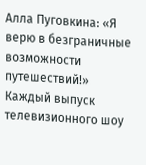Алла Пуговкина: «Я верю в безграничные возможности путешествий!»
Каждый выпуск телевизионного шоу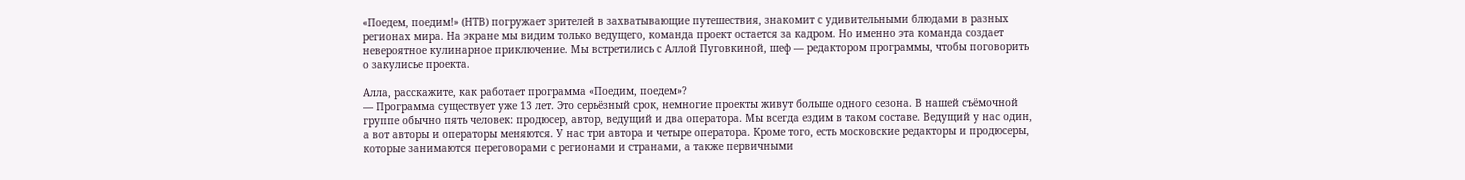«Поедем, поедим!» (НТВ) погружает зрителей в захватывающие путешествия, знакомит с удивительными блюдами в разных регионах мира. На экране мы видим только ведущего, команда проект остается за кадром. Но именно эта команда создает невероятное кулинарное приключение. Мы встретились с Аллой Пуговкиной, шеф — редактором программы, чтобы поговорить о закулисье проекта.

Алла, расскажите, как работает программа «Поедим, поедем»?
— Программа существует уже 13 лет. Это серьёзный срок, немногие проекты живут больше одного сезона. В нашей съёмочной группе обычно пять человек: продюсер, автор, ведущий и два оператора. Мы всегда ездим в таком составе. Ведущий у нас один, а вот авторы и операторы меняются. У нас три автора и четыре оператора. Кроме того, есть московские редакторы и продюсеры, которые занимаются переговорами с регионами и странами, а также первичными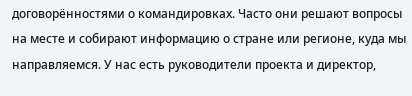договорённостями о командировках. Часто они решают вопросы на месте и собирают информацию о стране или регионе, куда мы направляемся. У нас есть руководители проекта и директор,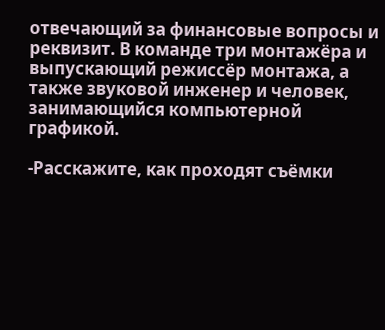отвечающий за финансовые вопросы и реквизит. В команде три монтажёра и выпускающий режиссёр монтажа, а также звуковой инженер и человек, занимающийся компьютерной графикой.

-Расскажите, как проходят съёмки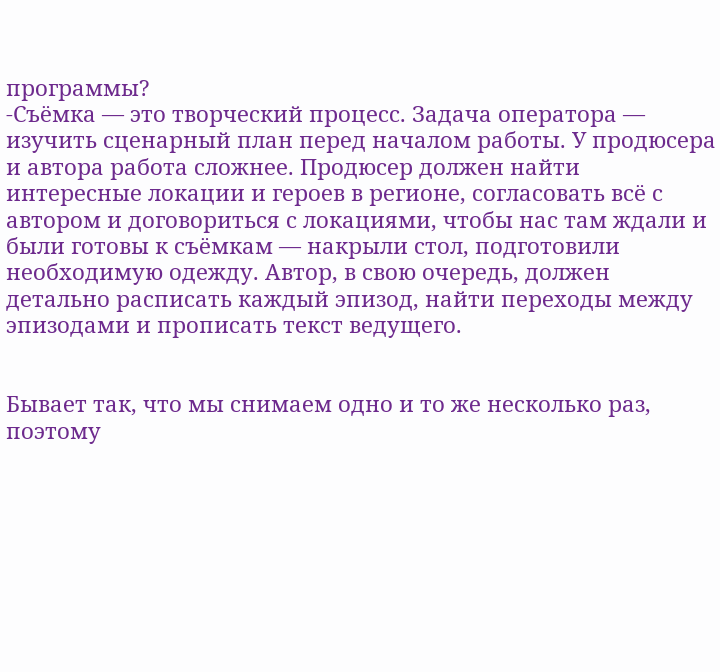программы?
-Съёмка — это творческий процесс. Задача оператора — изучить сценарный план перед началом работы. У продюсера и автора работа сложнее. Продюсер должен найти интересные локации и героев в регионе, согласовать всё с автором и договориться с локациями, чтобы нас там ждали и были готовы к съёмкам — накрыли стол, подготовили необходимую одежду. Автор, в свою очередь, должен детально расписать каждый эпизод, найти переходы между эпизодами и прописать текст ведущего.


Бывает так, что мы снимаем одно и то же несколько раз, поэтому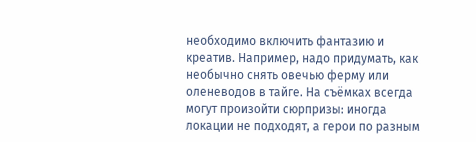необходимо включить фантазию и креатив. Например, надо придумать, как необычно снять овечью ферму или оленеводов в тайге. На съёмках всегда могут произойти сюрпризы: иногда локации не подходят, а герои по разным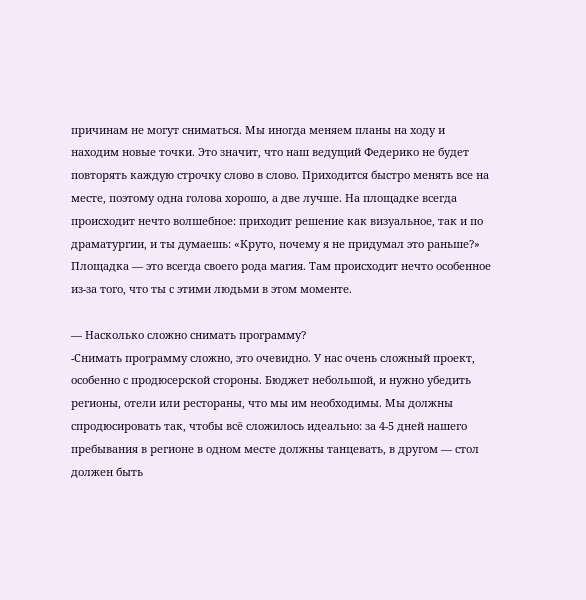причинам не могут сниматься. Мы иногда меняем планы на ходу и находим новые точки. Это значит, что наш ведущий Федерико не будет повторять каждую строчку слово в слово. Приходится быстро менять все на месте, поэтому одна голова хорошо, а две лучше. На площадке всегда происходит нечто волшебное: приходит решение как визуальное, так и по драматургии, и ты думаешь: «Круто, почему я не придумал это раньше?» Площадка — это всегда своего рода магия. Там происходит нечто особенное из-за того, что ты с этими людьми в этом моменте.

— Насколько сложно снимать программу?
-Снимать программу сложно, это очевидно. У нас очень сложный проект, особенно с продюсерской стороны. Бюджет небольшой, и нужно убедить регионы, отели или рестораны, что мы им необходимы. Мы должны спродюсировать так, чтобы всё сложилось идеально: за 4-5 дней нашего пребывания в регионе в одном месте должны танцевать, в другом — стол должен быть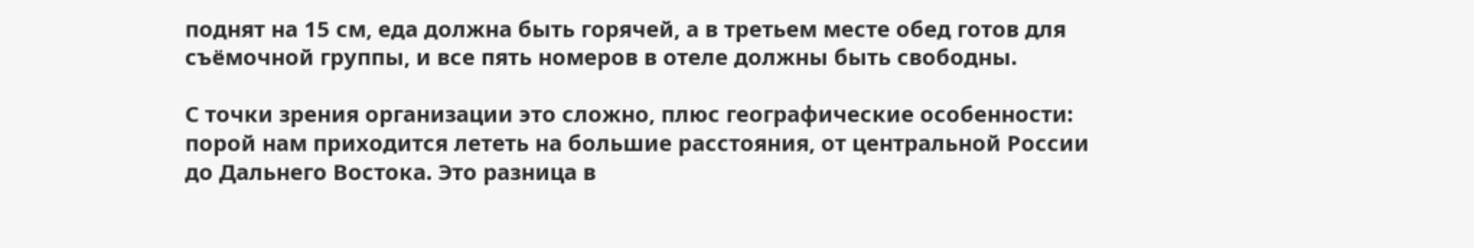поднят на 15 см, еда должна быть горячей, а в третьем месте обед готов для съёмочной группы, и все пять номеров в отеле должны быть свободны.

С точки зрения организации это сложно, плюс географические особенности: порой нам приходится лететь на большие расстояния, от центральной России до Дальнего Востока. Это разница в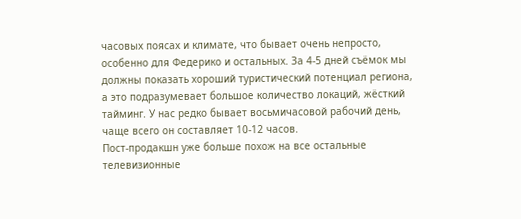часовых поясах и климате, что бывает очень непросто, особенно для Федерико и остальных. За 4-5 дней съёмок мы должны показать хороший туристический потенциал региона, а это подразумевает большое количество локаций, жёсткий тайминг. У нас редко бывает восьмичасовой рабочий день, чаще всего он составляет 10-12 часов.
Пост-продакшн уже больше похож на все остальные телевизионные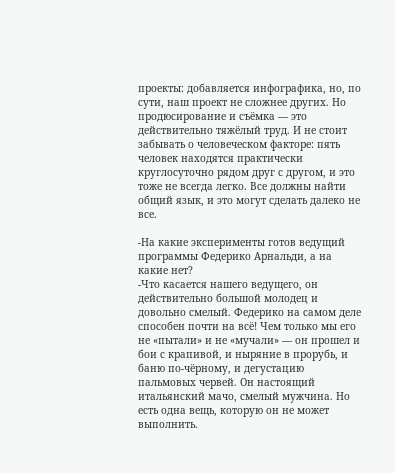проекты: добавляется инфографика, но, по сути, наш проект не сложнее других. Но продюсирование и съёмка — это действительно тяжёлый труд. И не стоит забывать о человеческом факторе: пять человек находятся практически круглосуточно рядом друг с другом, и это тоже не всегда легко. Все должны найти общий язык, и это могут сделать далеко не все.

-На какие эксперименты готов ведущий программы Федерико Арнальди, а на какие нет?
-Что касается нашего ведущего, он действительно большой молодец и довольно смелый. Федерико на самом деле способен почти на всё! Чем только мы его не «пытали» и не «мучали» — он прошел и бои с крапивой, и ныряние в прорубь, и баню по-чёрному, и дегустацию пальмовых червей. Он настоящий итальянский мачо, смелый мужчина. Но есть одна вещь, которую он не может выполнить.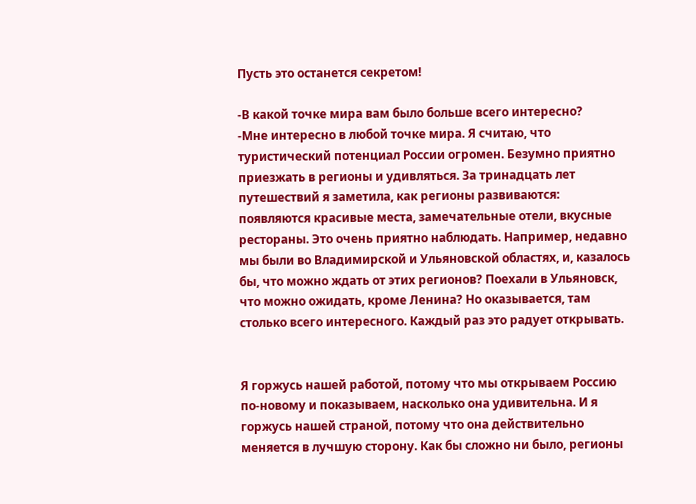Пусть это останется секретом!

-В какой точке мира вам было больше всего интересно?
-Мне интересно в любой точке мира. Я считаю, что туристический потенциал России огромен. Безумно приятно приезжать в регионы и удивляться. За тринадцать лет путешествий я заметила, как регионы развиваются: появляются красивые места, замечательные отели, вкусные рестораны. Это очень приятно наблюдать. Например, недавно мы были во Владимирской и Ульяновской областях, и, казалось бы, что можно ждать от этих регионов? Поехали в Ульяновск, что можно ожидать, кроме Ленина? Но оказывается, там столько всего интересного. Каждый раз это радует открывать.


Я горжусь нашей работой, потому что мы открываем Россию по-новому и показываем, насколько она удивительна. И я горжусь нашей страной, потому что она действительно меняется в лучшую сторону. Как бы сложно ни было, регионы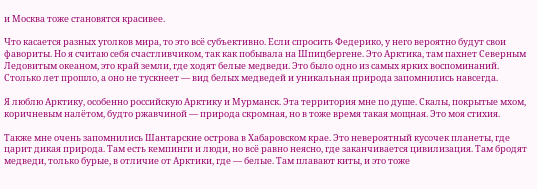и Москва тоже становятся красивее.

Что касается разных уголков мира, то это всё субъективно. Если спросить Федерико, у него вероятно будут свои фавориты. Но я считаю себя счастливчиком, так как побывала на Шпицбергене. Это Арктика, там пахнет Северным Ледовитым океаном, это край земли, где ходят белые медведи. Это было одно из самых ярких воспоминаний. Столько лет прошло, а оно не тускнеет — вид белых медведей и уникальная природа запомнились навсегда.

Я люблю Арктику, особенно российскую Арктику и Мурманск. Эта территория мне по душе. Скалы, покрытые мхом, коричневым налётом, будто ржавчиной — природа скромная, но в тоже время такая мощная. Это моя стихия.

Также мне очень запомнились Шантарские острова в Хабаровском крае. Это невероятный кусочек планеты, где царит дикая природа. Там есть кемпинги и люди, но всё равно неясно, где заканчивается цивилизация. Там бродят медведи, только бурые, в отличие от Арктики, где — белые. Там плавают киты, и это тоже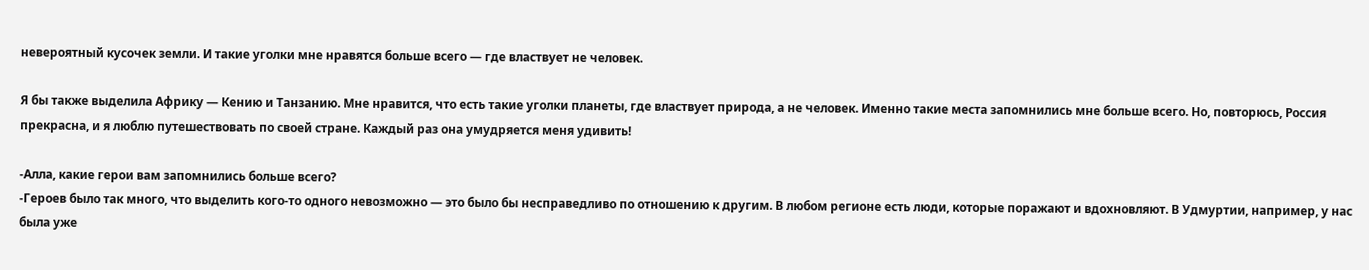невероятный кусочек земли. И такие уголки мне нравятся больше всего — где властвует не человек.

Я бы также выделила Африку — Кению и Танзанию. Мне нравится, что есть такие уголки планеты, где властвует природа, а не человек. Именно такие места запомнились мне больше всего. Но, повторюсь, Россия прекрасна, и я люблю путешествовать по своей стране. Каждый раз она умудряется меня удивить!

-Алла, какие герои вам запомнились больше всего?
-Героев было так много, что выделить кого-то одного невозможно — это было бы несправедливо по отношению к другим. В любом регионе есть люди, которые поражают и вдохновляют. В Удмуртии, например, у нас была уже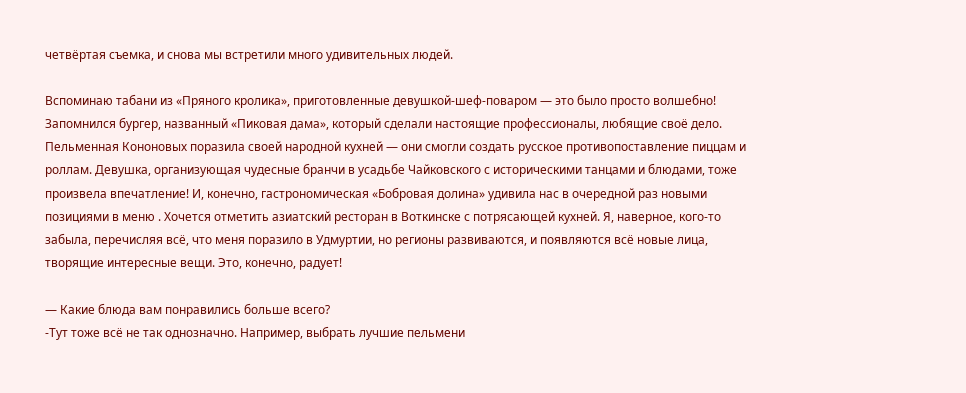четвёртая съемка, и снова мы встретили много удивительных людей.

Вспоминаю табани из «Пряного кролика», приготовленные девушкой-шеф-поваром — это было просто волшебно! Запомнился бургер, названный «Пиковая дама», который сделали настоящие профессионалы, любящие своё дело. Пельменная Кононовых поразила своей народной кухней — они смогли создать русское противопоставление пиццам и роллам. Девушка, организующая чудесные бранчи в усадьбе Чайковского с историческими танцами и блюдами, тоже произвела впечатление! И, конечно, гастрономическая «Бобровая долина» удивила нас в очередной раз новыми позициями в меню . Хочется отметить азиатский ресторан в Воткинске с потрясающей кухней. Я, наверное, кого-то забыла, перечисляя всё, что меня поразило в Удмуртии, но регионы развиваются, и появляются всё новые лица, творящие интересные вещи. Это, конечно, радует!

— Какие блюда вам понравились больше всего?
-Тут тоже всё не так однозначно. Например, выбрать лучшие пельмени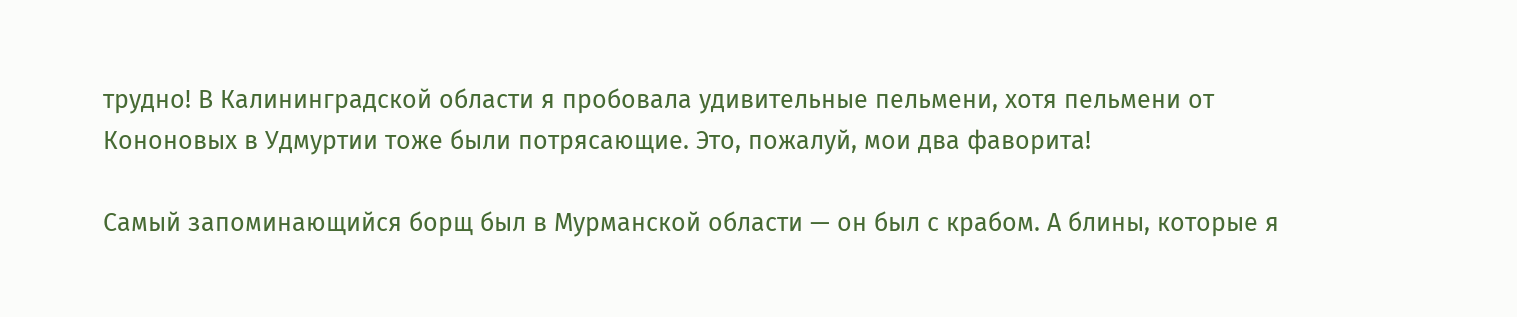трудно! В Калининградской области я пробовала удивительные пельмени, хотя пельмени от Кононовых в Удмуртии тоже были потрясающие. Это, пожалуй, мои два фаворита!

Самый запоминающийся борщ был в Мурманской области — он был с крабом. А блины, которые я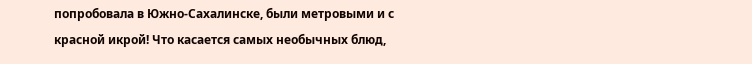попробовала в Южно-Сахалинске, были метровыми и с красной икрой! Что касается самых необычных блюд,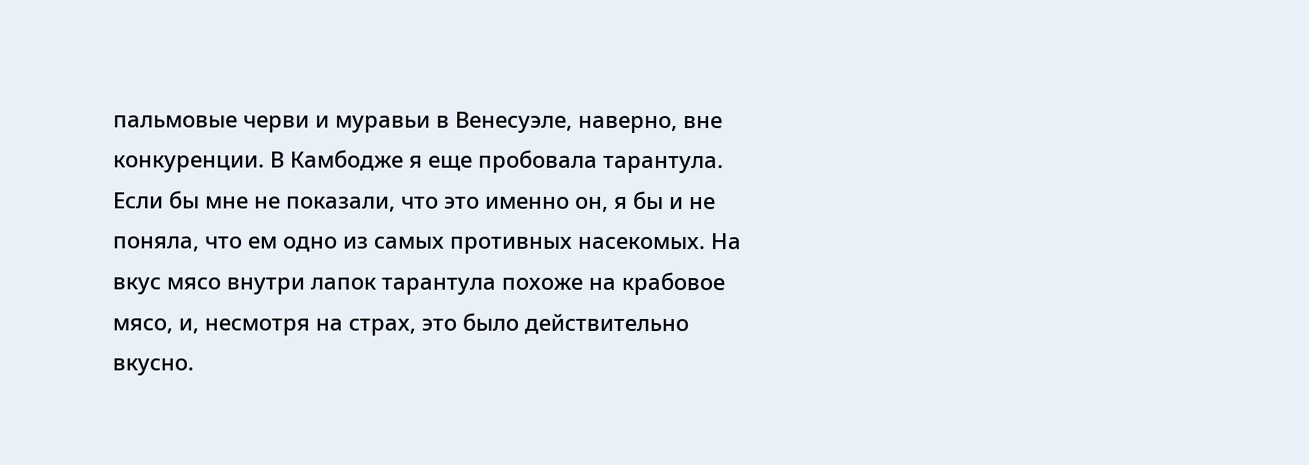пальмовые черви и муравьи в Венесуэле, наверно, вне конкуренции. В Камбодже я еще пробовала тарантула. Если бы мне не показали, что это именно он, я бы и не поняла, что ем одно из самых противных насекомых. На вкус мясо внутри лапок тарантула похоже на крабовое мясо, и, несмотря на страх, это было действительно вкусно.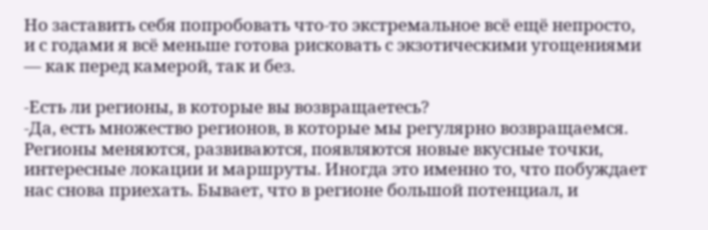Но заставить себя попробовать что-то экстремальное всё ещё непросто, и с годами я всё меньше готова рисковать с экзотическими угощениями — как перед камерой, так и без.

-Есть ли регионы, в которые вы возвращаетесь?
-Да, есть множество регионов, в которые мы регулярно возвращаемся. Регионы меняются, развиваются, появляются новые вкусные точки, интересные локации и маршруты. Иногда это именно то, что побуждает нас снова приехать. Бывает, что в регионе большой потенциал, и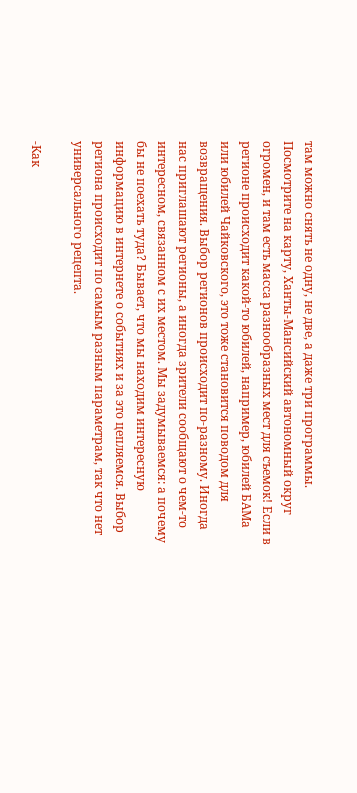там можно снять не одну, не две, а даже три программы. Посмотрите на карту, Ханты-Мансийский автономный округ огромен, и там есть масса разнообразных мест для съемок! Если в регионе происходит какой-то юбилей, например, юбилей БАМа или юбилей Чайковского, это тоже становится поводом для возвращения. Выбор регионов происходит по-разному. Иногда нас приглашают регионы, а иногда зрители сообщают о чем-то интересном, связанном с их местом. Мы задумываемся: а почему бы не поехать туда? Бывает, что мы находим интересную информацию в интернете о событиях и за это цепляемся. Выбор региона происходит по самым разным параметрам, так что нет универсального рецепта.

-Как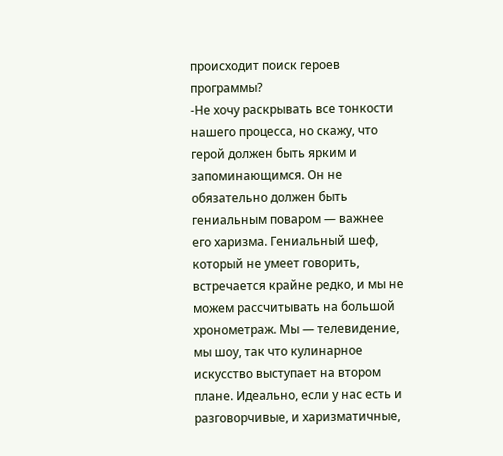происходит поиск героев программы?
-Не хочу раскрывать все тонкости нашего процесса, но скажу, что герой должен быть ярким и запоминающимся. Он не обязательно должен быть гениальным поваром — важнее его харизма. Гениальный шеф, который не умеет говорить, встречается крайне редко, и мы не можем рассчитывать на большой хронометраж. Мы — телевидение, мы шоу, так что кулинарное искусство выступает на втором плане. Идеально, если у нас есть и разговорчивые, и харизматичные,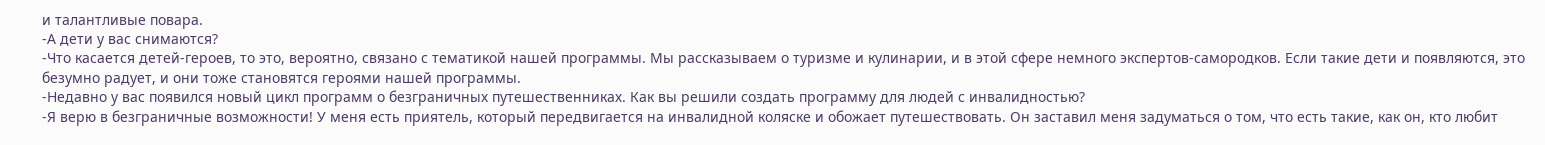и талантливые повара.
-А дети у вас снимаются?
-Что касается детей-героев, то это, вероятно, связано с тематикой нашей программы. Мы рассказываем о туризме и кулинарии, и в этой сфере немного экспертов-самородков. Если такие дети и появляются, это безумно радует, и они тоже становятся героями нашей программы.
-Недавно у вас появился новый цикл программ о безграничных путешественниках. Как вы решили создать программу для людей с инвалидностью?
-Я верю в безграничные возможности! У меня есть приятель, который передвигается на инвалидной коляске и обожает путешествовать. Он заставил меня задуматься о том, что есть такие, как он, кто любит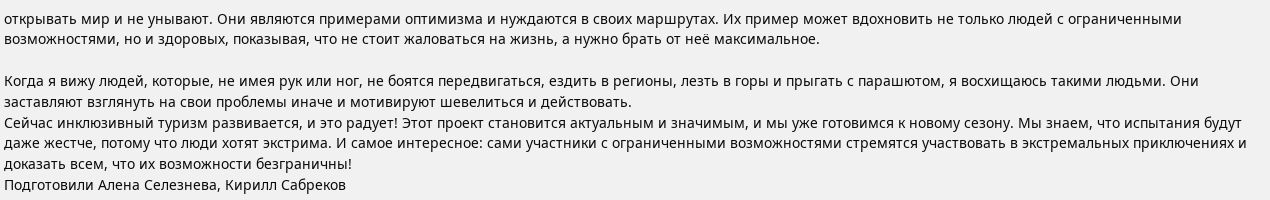открывать мир и не унывают. Они являются примерами оптимизма и нуждаются в своих маршрутах. Их пример может вдохновить не только людей с ограниченными возможностями, но и здоровых, показывая, что не стоит жаловаться на жизнь, а нужно брать от неё максимальное.

Когда я вижу людей, которые, не имея рук или ног, не боятся передвигаться, ездить в регионы, лезть в горы и прыгать с парашютом, я восхищаюсь такими людьми. Они заставляют взглянуть на свои проблемы иначе и мотивируют шевелиться и действовать.
Сейчас инклюзивный туризм развивается, и это радует! Этот проект становится актуальным и значимым, и мы уже готовимся к новому сезону. Мы знаем, что испытания будут даже жестче, потому что люди хотят экстрима. И самое интересное: сами участники с ограниченными возможностями стремятся участвовать в экстремальных приключениях и доказать всем, что их возможности безграничны!
Подготовили Алена Селезнева, Кирилл Сабреков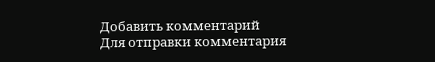Добавить комментарий
Для отправки комментария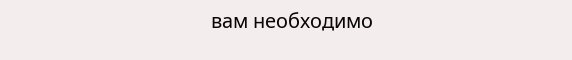вам необходимо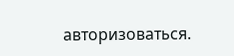авторизоваться.